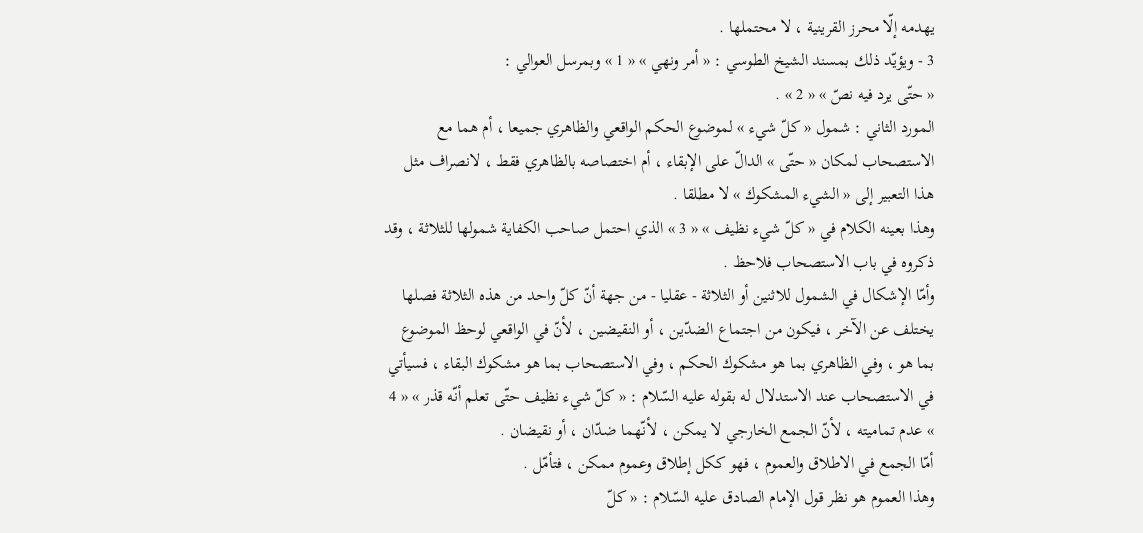يهدمه إلّا محرز القرينية ، لا محتملها .
3 - ويؤيّد ذلك بمسند الشيخ الطوسي : « أمر ونهي » « 1 » وبمرسل العوالي :
« حتّى يرد فيه نصّ » « 2 » .
المورد الثاني : شمول « كلّ شيء » لموضوع الحكم الواقعي والظاهري جميعا ، أم هما مع الاستصحاب لمكان « حتّى » الدالّ على الإبقاء ، أم اختصاصه بالظاهري فقط ، لانصراف مثل هذا التعبير إلى « الشيء المشكوك » لا مطلقا .
وهذا بعينه الكلام في « كلّ شيء نظيف » « 3 » الذي احتمل صاحب الكفاية شمولها للثلاثة ، وقد ذكروه في باب الاستصحاب فلاحظ .
وأمّا الإشكال في الشمول للاثنين أو الثلاثة - عقليا - من جهة أنّ كلّ واحد من هذه الثلاثة فصلها يختلف عن الآخر ، فيكون من اجتماع الضدّين ، أو النقيضين ، لأنّ في الواقعي لوحظ الموضوع بما هو ، وفي الظاهري بما هو مشكوك الحكم ، وفي الاستصحاب بما هو مشكوك البقاء ، فسيأتي في الاستصحاب عند الاستدلال له بقوله عليه السّلام : « كلّ شيء نظيف حتّى تعلم أنّه قذر » « 4 » عدم تماميته ، لأنّ الجمع الخارجي لا يمكن ، لأنّهما ضدّان ، أو نقيضان .
أمّا الجمع في الاطلاق والعموم ، فهو ككل إطلاق وعموم ممكن ، فتأمّل .
وهذا العموم هو نظر قول الإمام الصادق عليه السّلام : « كلّ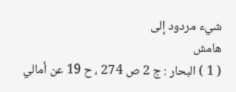شيء مردود إلى
هامش
( 1 ) البحار : ج 2 ص 274 ، ح 19 عن أمالي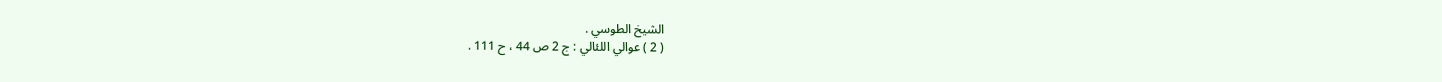الشيخ الطوسي .
( 2 ) عوالي اللئالي : ج 2 ص 44 ، ح 111 .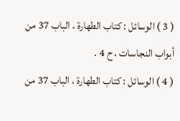( 3 ) الوسائل : كتاب الطهارة ، الباب 37 من أبواب النجاسات ، ح 4 .
( 4 ) الوسائل : كتاب الطهارة ، الباب 37 من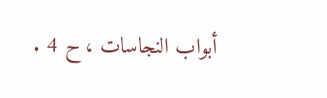أبواب النجاسات ، ح 4 .